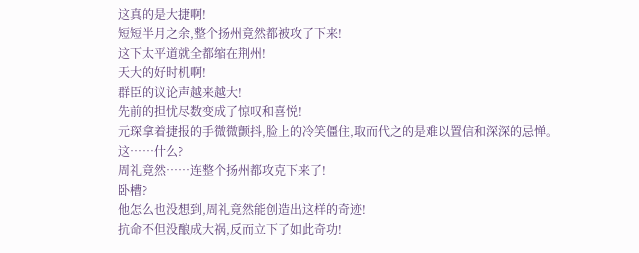这真的是大捷啊!
短短半月之余,整个扬州竟然都被攻了下来!
这下太平道就全都缩在荆州!
天大的好时机啊!
群臣的议论声越来越大!
先前的担忧尽数变成了惊叹和喜悦!
元琛拿着捷报的手微微颤抖,脸上的冷笑僵住,取而代之的是难以置信和深深的忌惮。
这……什么?
周礼竟然……连整个扬州都攻克下来了!
卧槽?
他怎么也没想到,周礼竟然能创造出这样的奇迹!
抗命不但没酿成大祸,反而立下了如此奇功!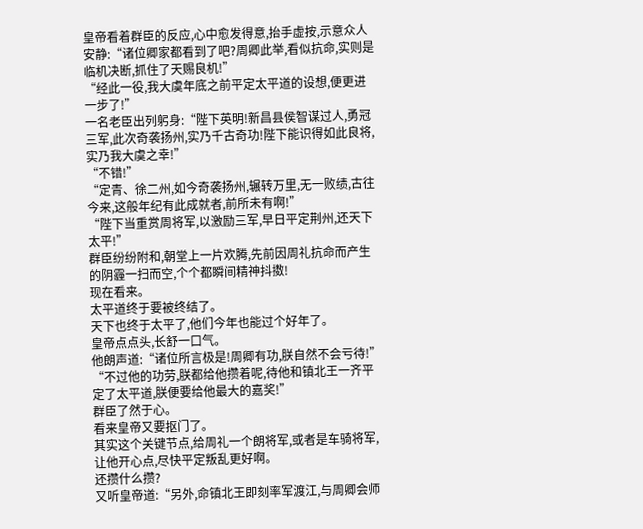皇帝看着群臣的反应,心中愈发得意,抬手虚按,示意众人安静:“诸位卿家都看到了吧?周卿此举,看似抗命,实则是临机决断,抓住了天赐良机!”
“经此一役,我大虞年底之前平定太平道的设想,便更进一步了!”
一名老臣出列躬身:“陛下英明!新昌县侯智谋过人,勇冠三军,此次奇袭扬州,实乃千古奇功!陛下能识得如此良将,实乃我大虞之幸!”
“不错!”
“定青、徐二州,如今奇袭扬州,辗转万里,无一败绩,古往今来,这般年纪有此成就者,前所未有啊!”
“陛下当重赏周将军,以激励三军,早日平定荆州,还天下太平!”
群臣纷纷附和,朝堂上一片欢腾,先前因周礼抗命而产生的阴霾一扫而空,个个都瞬间精神抖擞!
现在看来。
太平道终于要被终结了。
天下也终于太平了,他们今年也能过个好年了。
皇帝点点头,长舒一口气。
他朗声道:“诸位所言极是!周卿有功,朕自然不会亏待!”
“不过他的功劳,朕都给他攒着呢,待他和镇北王一齐平定了太平道,朕便要给他最大的嘉奖!”
群臣了然于心。
看来皇帝又要抠门了。
其实这个关键节点,给周礼一个朗将军,或者是车骑将军,让他开心点,尽快平定叛乱更好啊。
还攒什么攒?
又听皇帝道:“另外,命镇北王即刻率军渡江,与周卿会师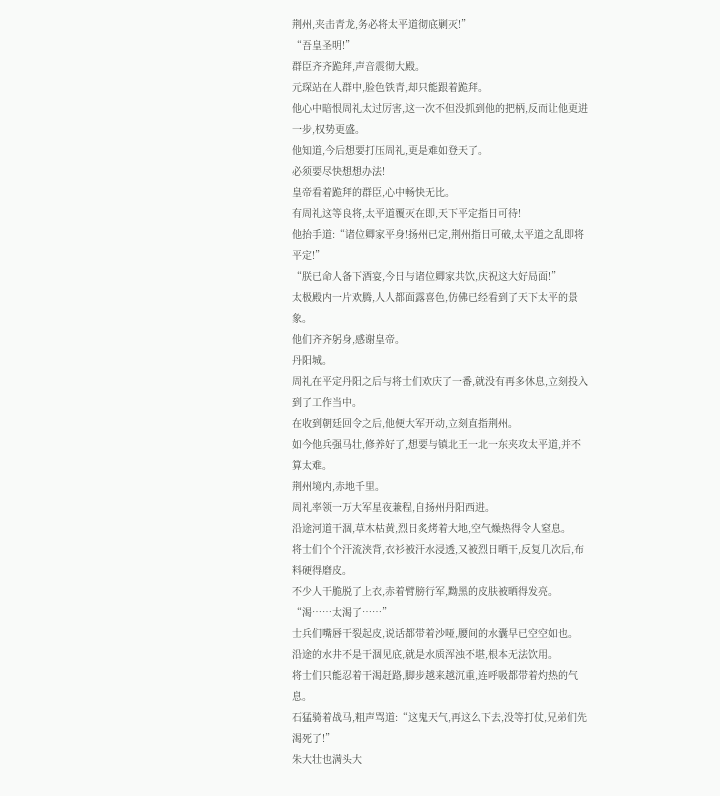荆州,夹击青龙,务必将太平道彻底剿灭!”
“吾皇圣明!”
群臣齐齐跪拜,声音震彻大殿。
元琛站在人群中,脸色铁青,却只能跟着跪拜。
他心中暗恨周礼太过厉害,这一次不但没抓到他的把柄,反而让他更进一步,权势更盛。
他知道,今后想要打压周礼,更是难如登天了。
必须要尽快想想办法!
皇帝看着跪拜的群臣,心中畅快无比。
有周礼这等良将,太平道覆灭在即,天下平定指日可待!
他抬手道:“诸位卿家平身!扬州已定,荆州指日可破,太平道之乱即将平定!”
“朕已命人备下酒宴,今日与诸位卿家共饮,庆祝这大好局面!”
太极殿内一片欢腾,人人都面露喜色,仿佛已经看到了天下太平的景象。
他们齐齐躬身,感谢皇帝。
丹阳城。
周礼在平定丹阳之后与将士们欢庆了一番,就没有再多休息,立刻投入到了工作当中。
在收到朝廷回令之后,他便大军开动,立刻直指荆州。
如今他兵强马壮,修养好了,想要与镇北王一北一东夹攻太平道,并不算太难。
荆州境内,赤地千里。
周礼率领一万大军星夜兼程,自扬州丹阳西进。
沿途河道干涸,草木枯黄,烈日炙烤着大地,空气燥热得令人窒息。
将士们个个汗流浃背,衣衫被汗水浸透,又被烈日晒干,反复几次后,布料硬得磨皮。
不少人干脆脱了上衣,赤着臂膀行军,黝黑的皮肤被晒得发亮。
“渴……太渴了……”
士兵们嘴唇干裂起皮,说话都带着沙哑,腰间的水囊早已空空如也。
沿途的水井不是干涸见底,就是水质浑浊不堪,根本无法饮用。
将士们只能忍着干渴赶路,脚步越来越沉重,连呼吸都带着灼热的气息。
石猛骑着战马,粗声骂道:“这鬼天气,再这么下去,没等打仗,兄弟们先渴死了!”
朱大壮也满头大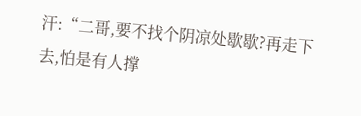汗:“二哥,要不找个阴凉处歇歇?再走下去,怕是有人撑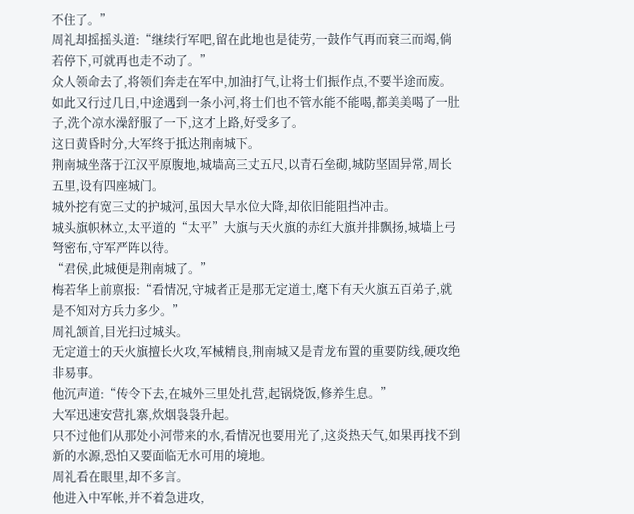不住了。”
周礼却摇摇头道:“继续行军吧,留在此地也是徒劳,一鼓作气再而衰三而竭,倘若停下,可就再也走不动了。”
众人领命去了,将领们奔走在军中,加油打气,让将士们振作点,不要半途而废。
如此又行过几日,中途遇到一条小河,将士们也不管水能不能喝,都美美喝了一肚子,洗个凉水澡舒服了一下,这才上路,好受多了。
这日黄昏时分,大军终于抵达荆南城下。
荆南城坐落于江汉平原腹地,城墙高三丈五尺,以青石垒砌,城防坚固异常,周长五里,设有四座城门。
城外挖有宽三丈的护城河,虽因大旱水位大降,却依旧能阻挡冲击。
城头旗帜林立,太平道的“太平”大旗与天火旗的赤红大旗并排飘扬,城墙上弓弩密布,守军严阵以待。
“君侯,此城便是荆南城了。”
梅若华上前禀报:“看情况,守城者正是那无定道士,麾下有天火旗五百弟子,就是不知对方兵力多少。”
周礼颔首,目光扫过城头。
无定道士的天火旗擅长火攻,军械精良,荆南城又是青龙布置的重要防线,硬攻绝非易事。
他沉声道:“传令下去,在城外三里处扎营,起锅烧饭,修养生息。”
大军迅速安营扎寨,炊烟袅袅升起。
只不过他们从那处小河带来的水,看情况也要用光了,这炎热天气,如果再找不到新的水源,恐怕又要面临无水可用的境地。
周礼看在眼里,却不多言。
他进入中军帐,并不着急进攻,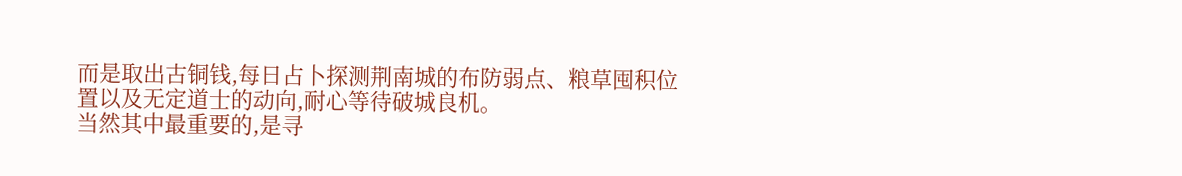而是取出古铜钱,每日占卜探测荆南城的布防弱点、粮草囤积位置以及无定道士的动向,耐心等待破城良机。
当然其中最重要的,是寻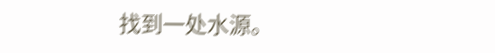找到一处水源。